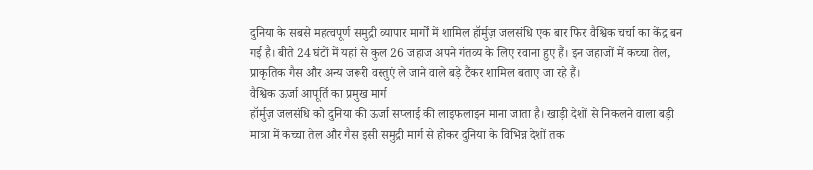दुनिया के सबसे महत्वपूर्ण समुद्री व्यापार मार्गों में शामिल हॉर्मुज़ जलसंधि एक बार फिर वैश्विक चर्चा का केंद्र बन गई है। बीते 24 घंटों में यहां से कुल 26 जहाज अपने गंतव्य के लिए रवाना हुए हैं। इन जहाजों में कच्चा तेल, प्राकृतिक गैस और अन्य जरूरी वस्तुएं ले जाने वाले बड़े टैंकर शामिल बताए जा रहे हैं।
वैश्विक ऊर्जा आपूर्ति का प्रमुख मार्ग
हॉर्मुज़ जलसंधि को दुनिया की ऊर्जा सप्लाई की लाइफलाइन माना जाता है। खाड़ी देशों से निकलने वाला बड़ी मात्रा में कच्चा तेल और गैस इसी समुद्री मार्ग से होकर दुनिया के विभिन्न देशों तक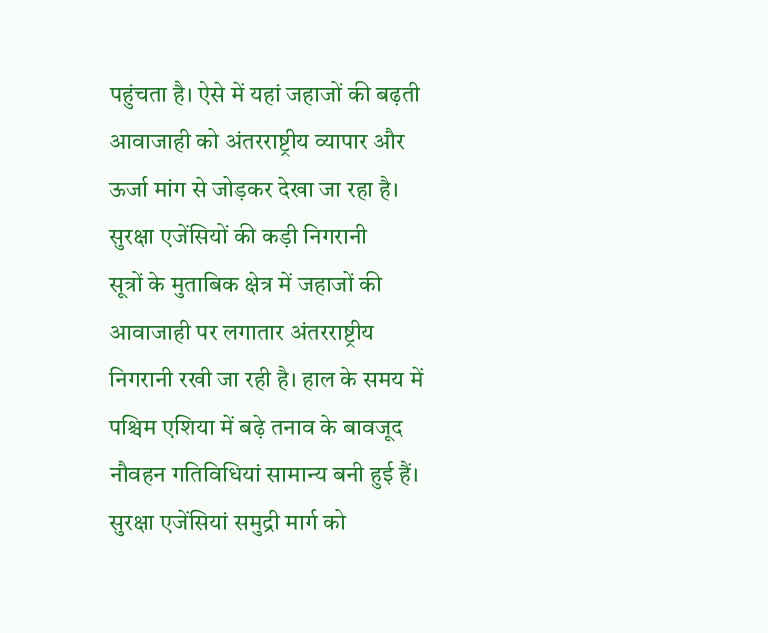पहुंचता है। ऐसे में यहां जहाजों की बढ़ती आवाजाही को अंतरराष्ट्रीय व्यापार और ऊर्जा मांग से जोड़कर देखा जा रहा है।
सुरक्षा एजेंसियों की कड़ी निगरानी
सूत्रों के मुताबिक क्षेत्र में जहाजों की आवाजाही पर लगातार अंतरराष्ट्रीय निगरानी रखी जा रही है। हाल के समय में पश्चिम एशिया में बढ़े तनाव के बावजूद नौवहन गतिविधियां सामान्य बनी हुई हैं। सुरक्षा एजेंसियां समुद्री मार्ग को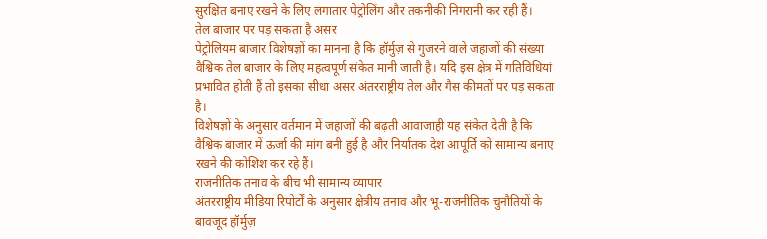सुरक्षित बनाए रखने के लिए लगातार पेट्रोलिंग और तकनीकी निगरानी कर रही हैं।
तेल बाजार पर पड़ सकता है असर
पेट्रोलियम बाजार विशेषज्ञों का मानना है कि हॉर्मुज़ से गुजरने वाले जहाजों की संख्या वैश्विक तेल बाजार के लिए महत्वपूर्ण संकेत मानी जाती है। यदि इस क्षेत्र में गतिविधियां प्रभावित होती हैं तो इसका सीधा असर अंतरराष्ट्रीय तेल और गैस कीमतों पर पड़ सकता है।
विशेषज्ञों के अनुसार वर्तमान में जहाजों की बढ़ती आवाजाही यह संकेत देती है कि वैश्विक बाजार में ऊर्जा की मांग बनी हुई है और निर्यातक देश आपूर्ति को सामान्य बनाए रखने की कोशिश कर रहे हैं।
राजनीतिक तनाव के बीच भी सामान्य व्यापार
अंतरराष्ट्रीय मीडिया रिपोर्टों के अनुसार क्षेत्रीय तनाव और भू-राजनीतिक चुनौतियों के बावजूद हॉर्मुज़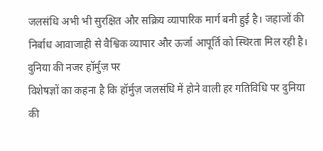जलसंधि अभी भी सुरक्षित और सक्रिय व्यापारिक मार्ग बनी हुई है। जहाजों की निर्बाध आवाजाही से वैश्विक व्यापार और ऊर्जा आपूर्ति को स्थिरता मिल रही है।
दुनिया की नजर हॉर्मुज़ पर
विशेषज्ञों का कहना है कि हॉर्मुज़ जलसंधि में होने वाली हर गतिविधि पर दुनिया की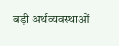बड़ी अर्थव्यवस्थाओं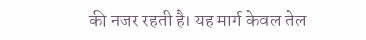की नजर रहती है। यह मार्ग केवल तेल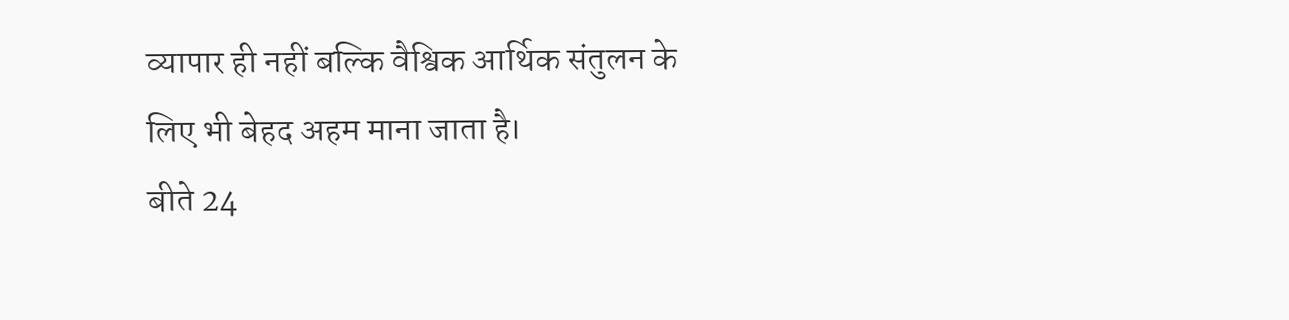व्यापार ही नहीं बल्कि वैश्विक आर्थिक संतुलन के लिए भी बेहद अहम माना जाता है।
बीते 24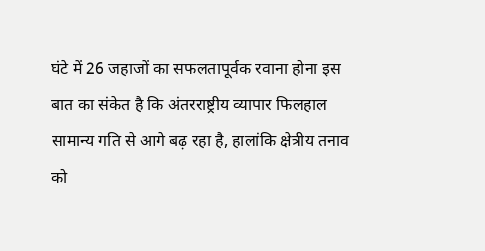घंटे में 26 जहाजों का सफलतापूर्वक रवाना होना इस बात का संकेत है कि अंतरराष्ट्रीय व्यापार फिलहाल सामान्य गति से आगे बढ़ रहा है, हालांकि क्षेत्रीय तनाव को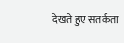देखते हुए सतर्कता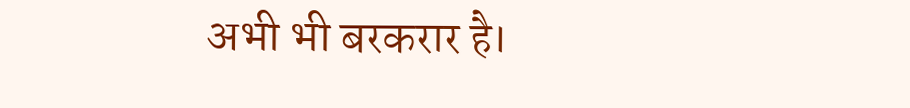अभी भी बरकरार है।